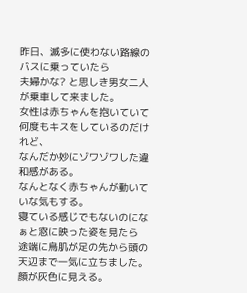昨日、滅多に使わない路線のバスに乗っていたら
夫婦かな? と思しき男女二人が乗車して来ました。
女性は赤ちゃんを抱いていて何度もキスをしているのだけれど、
なんだか妙にゾワゾワした違和感がある。
なんとなく赤ちゃんが動いていな気もする。
寝ている感じでもないのになぁと窓に映った姿を見たら
途端に鳥肌が足の先から頭の天辺まで一気に立ちました。
顔が灰色に見える。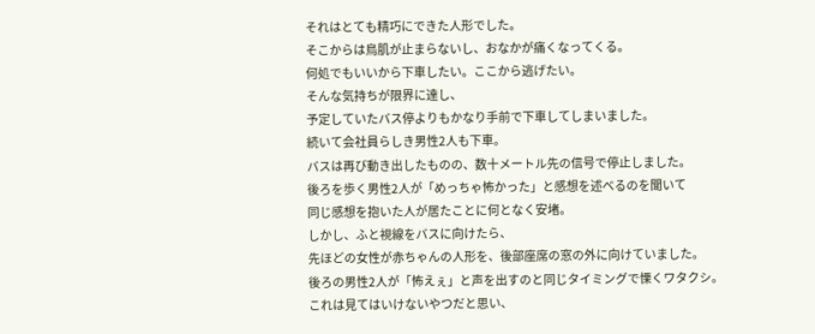それはとても精巧にできた人形でした。
そこからは鳥肌が止まらないし、おなかが痛くなってくる。
何処でもいいから下車したい。ここから逃げたい。
そんな気持ちが限界に達し、
予定していたバス停よりもかなり手前で下車してしまいました。
続いて会社員らしき男性2人も下車。
バスは再び動き出したものの、数十メートル先の信号で停止しました。
後ろを歩く男性2人が「めっちゃ怖かった」と感想を述べるのを聞いて
同じ感想を抱いた人が居たことに何となく安堵。
しかし、ふと視線をバスに向けたら、
先ほどの女性が赤ちゃんの人形を、後部座席の窓の外に向けていました。
後ろの男性2人が「怖えぇ」と声を出すのと同じタイミングで慄くワタクシ。
これは見てはいけないやつだと思い、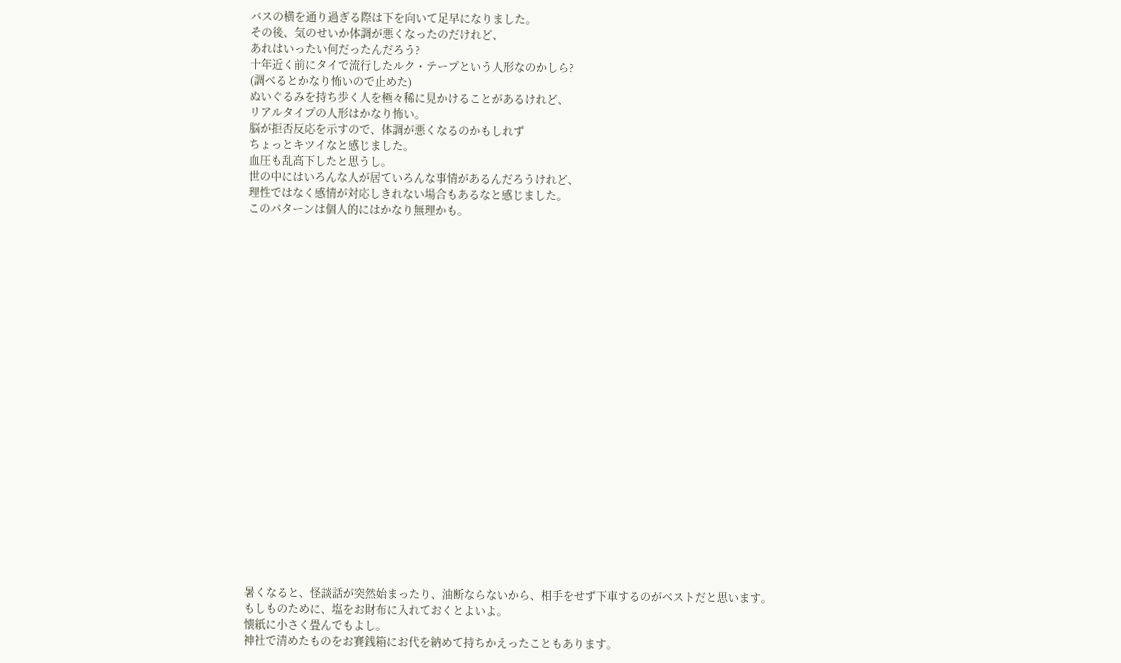バスの横を通り過ぎる際は下を向いて足早になりました。
その後、気のせいか体調が悪くなったのだけれど、
あれはいったい何だったんだろう?
十年近く前にタイで流行したルク・テープという人形なのかしら?
(調べるとかなり怖いので止めた)
ぬいぐるみを持ち歩く人を極々稀に見かけることがあるけれど、
リアルタイプの人形はかなり怖い。
脳が拒否反応を示すので、体調が悪くなるのかもしれず
ちょっとキツイなと感じました。
血圧も乱高下したと思うし。
世の中にはいろんな人が居ていろんな事情があるんだろうけれど、
理性ではなく感情が対応しきれない場合もあるなと感じました。
このパターンは個人的にはかなり無理かも。























暑くなると、怪談話が突然始まったり、油断ならないから、相手をせず下車するのがベストだと思います。
もしものために、塩をお財布に入れておくとよいよ。
懐紙に小さく畳んでもよし。
神社で清めたものをお賽銭箱にお代を納めて持ちかえったこともあります。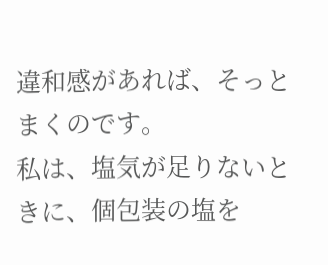違和感があれば、そっとまくのです。
私は、塩気が足りないときに、個包装の塩を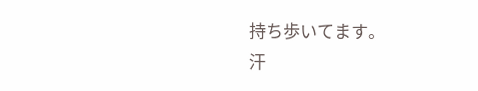持ち歩いてます。
汗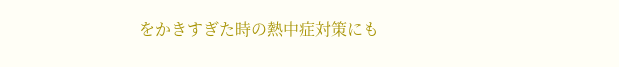をかきすぎた時の熱中症対策にも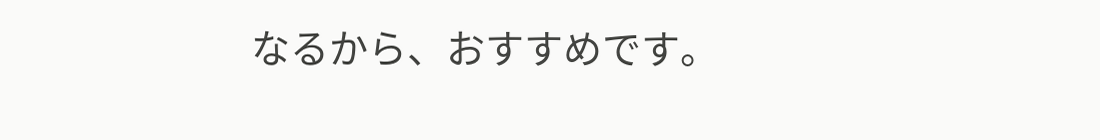なるから、おすすめです。